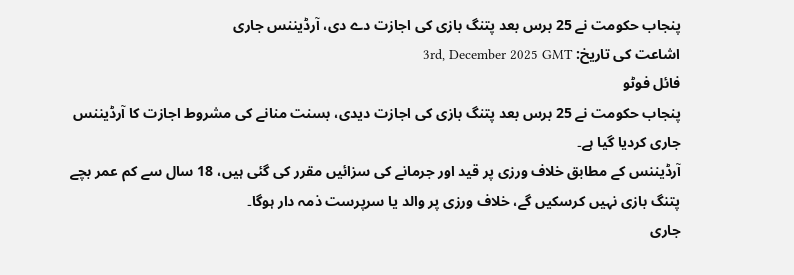پنجاب حکومت نے 25 برس بعد پتنگ بازی کی اجازت دے دی، آرڈیننس جاری
اشاعت کی تاریخ: 3rd, December 2025 GMT
فائل فوٹو
پنجاب حکومت نے 25 برس بعد پتنگ بازی کی اجازت دیدی، بسنت منانے کی مشروط اجازت کا آرڈیننس جاری کردیا گیا ہے۔
آرڈیننس کے مطابق خلاف ورزی پر قید اور جرمانے کی سزائیں مقرر کی گئی ہیں، 18 سال سے کم عمر بچے پتنگ بازی نہیں کرسکیں گے، خلاف ورزی پر والد یا سرپرست ذمہ دار ہوگا۔
جاری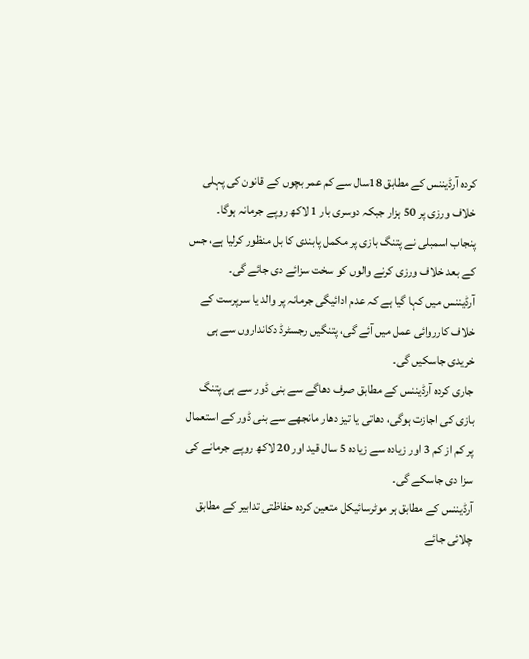کردہ آرڈیننس کے مطابق 18سال سے کم عمر بچوں کے قانون کی پہلی خلاف ورزی پر 50 ہزار جبکہ دوسری بار 1 لاکھ روپے جرمانہ ہوگا۔
پنجاب اسمبلی نے پتنگ بازی پر مکمل پابندی کا بل منظور کرلیا ہے، جس کے بعد خلاف ورزی کرنے والوں کو سخت سزائے دی جائے گی۔
آرڈیننس میں کہا گیا ہے کہ عدم ادائیگی جرمانہ پر والد یا سرپرست کے خلاف کارروائی عمل میں آئے گی، پتنگیں رجسٹرڈ دکانداروں سے ہی خریدی جاسکیں گی۔
جاری کردہ آرڈیننس کے مطابق صرف دھاگے سے بنی ڈور سے ہی پتنگ بازی کی اجازت ہوگی، دھاتی یا تیز دھار مانجھے سے بنی ڈور کے استعمال پر کم از کم 3 اور زیادہ سے زیادہ 5 سال قید اور 20 لاکھ روپے جرمانے کی سزا دی جاسکے گی۔
آرڈیننس کے مطابق ہر موٹرسائیکل متعین کردہ حفاظتی تدابیر کے مطابق چلائی جائے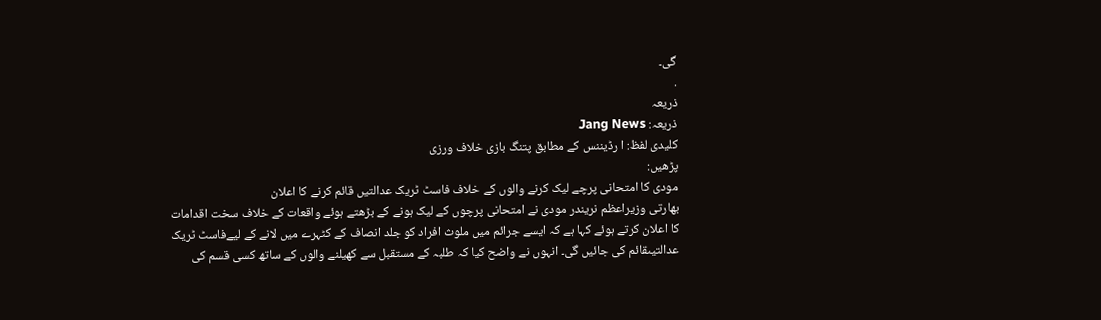گی۔
.
ذریعہ
ذریعہ: Jang News
کلیدی لفظ: ا رڈیننس کے مطابق پتنگ بازی خلاف ورزی
پڑھیں:
مودی کا امتحانی پرچے لیک کرنے والوں کے خلاف فاسٹ ٹریک عدالتیں قائم کرنے کا اعلان
بھارتی وزیراعظم نریندر مودی نے امتحانی پرچوں کے لیک ہونے کے بڑھتے ہوئے واقعات کے خلاف سخت اقدامات کا اعلان کرتے ہوئے کہا ہے کہ ایسے جرائم میں ملوث افراد کو جلد انصاف کے کٹہرے میں لانے کے لیےفاسٹ ٹریک عدالتیںقائم کی جائیں گی۔ انہوں نے واضح کیا کہ طلبہ کے مستقبل سے کھیلنے والوں کے ساتھ کسی قسم کی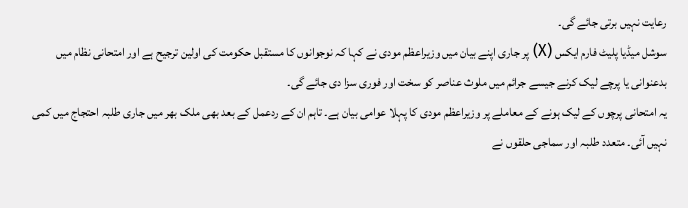رعایت نہیں برتی جائے گی۔
سوشل میڈیا پلیٹ فارم ایکس (X) پر جاری اپنے بیان میں وزیراعظم مودی نے کہا کہ نوجوانوں کا مستقبل حکومت کی اولین ترجیح ہے اور امتحانی نظام میں بدعنوانی یا پرچے لیک کرنے جیسے جرائم میں ملوث عناصر کو سخت اور فوری سزا دی جائے گی۔
یہ امتحانی پرچوں کے لیک ہونے کے معاملے پر وزیراعظم مودی کا پہلا عوامی بیان ہے۔ تاہم ان کے ردعمل کے بعد بھی ملک بھر میں جاری طلبہ احتجاج میں کمی نہیں آئی۔ متعدد طلبہ اور سماجی حلقوں نے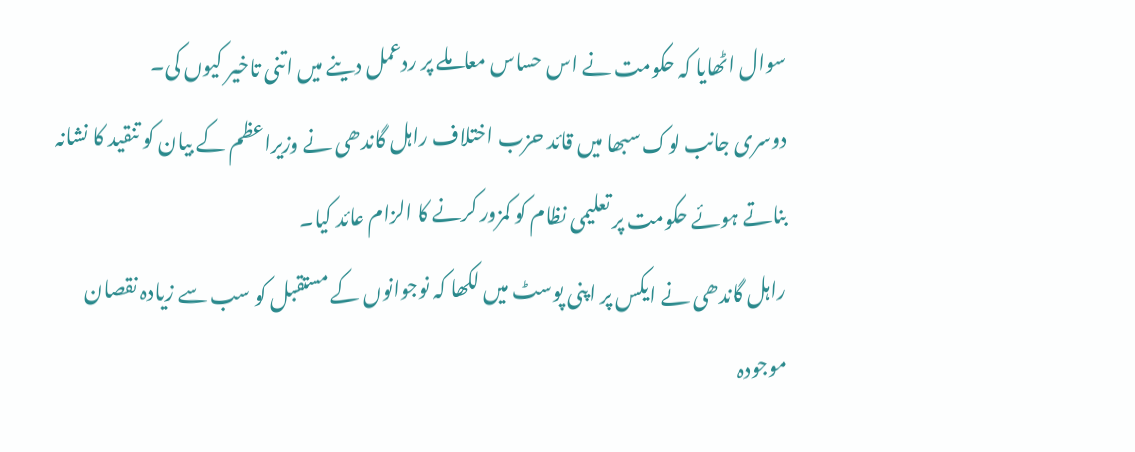سوال اٹھایا کہ حکومت نے اس حساس معاملے پر ردعمل دینے میں اتنی تاخیر کیوں کی۔
دوسری جانب لوک سبھا میں قائد حزب اختلاف راہل گاندھی نے وزیراعظم کے بیان کو تنقید کا نشانہ بناتے ہوئے حکومت پر تعلیمی نظام کو کمزور کرنے کا الزام عائد کیا۔
راہل گاندھی نے ایکس پر اپنی پوسٹ میں لکھا کہ نوجوانوں کے مستقبل کو سب سے زیادہ نقصان موجودہ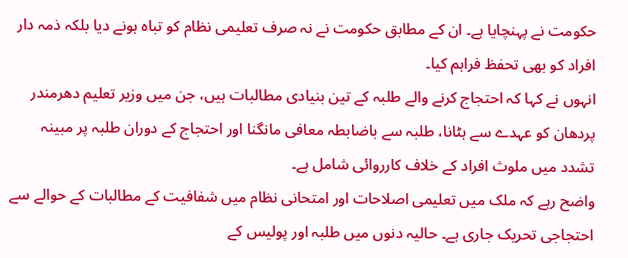حکومت نے پہنچایا ہے۔ ان کے مطابق حکومت نے نہ صرف تعلیمی نظام کو تباہ ہونے دیا بلکہ ذمہ دار افراد کو بھی تحفظ فراہم کیا۔
انہوں نے کہا کہ احتجاج کرنے والے طلبہ کے تین بنیادی مطالبات ہیں، جن میں وزیر تعلیم دھرمندر پردھان کو عہدے سے ہٹانا، طلبہ سے باضابطہ معافی مانگنا اور احتجاج کے دوران طلبہ پر مبینہ تشدد میں ملوث افراد کے خلاف کارروائی شامل ہے۔
واضح رہے کہ ملک میں تعلیمی اصلاحات اور امتحانی نظام میں شفافیت کے مطالبات کے حوالے سے احتجاجی تحریک جاری ہے۔ حالیہ دنوں میں طلبہ اور پولیس کے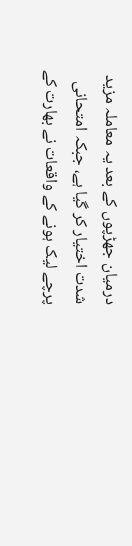درمیان جھڑپوں کے بعد یہ معاملہ مزید شدت اختیار کر گیا ہے، جبکہ امتحانی پرچے لیک ہونے کے واقعات نے بھارت کے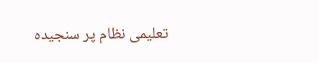تعلیمی نظام پر سنجیدہ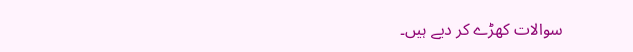سوالات کھڑے کر دیے ہیں۔